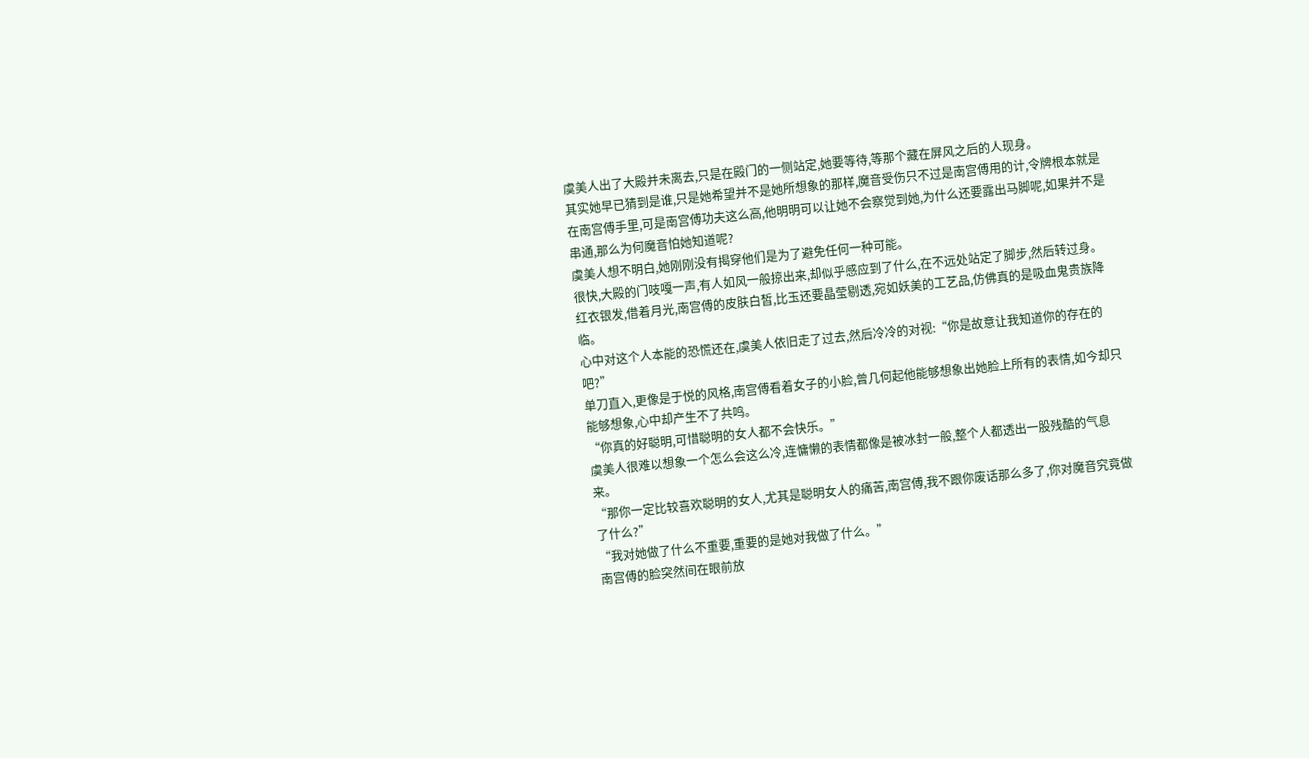虞美人出了大殿并未离去,只是在殿门的一侧站定,她要等待,等那个藏在屏风之后的人现身。
其实她早已猜到是谁,只是她希望并不是她所想象的那样,魔音受伤只不过是南宫傅用的计,令牌根本就是在南宫傅手里,可是南宫傅功夫这么高,他明明可以让她不会察觉到她,为什么还要露出马脚呢,如果并不是串通,那么为何魔音怕她知道呢?
虞美人想不明白,她刚刚没有揭穿他们是为了避免任何一种可能。
很快,大殿的门吱嘎一声,有人如风一般掠出来,却似乎感应到了什么,在不远处站定了脚步,然后转过身。
红衣银发,借着月光,南宫傅的皮肤白皙,比玉还要晶莹剔透,宛如妖美的工艺品,仿佛真的是吸血鬼贵族降临。
心中对这个人本能的恐慌还在,虞美人依旧走了过去,然后冷冷的对视:“你是故意让我知道你的存在的吧?”
单刀直入,更像是于悦的风格,南宫傅看着女子的小脸,曾几何起他能够想象出她脸上所有的表情,如今却只能够想象,心中却产生不了共鸣。
“你真的好聪明,可惜聪明的女人都不会快乐。”
虞美人很难以想象一个怎么会这么冷,连慵懒的表情都像是被冰封一般,整个人都透出一股残酷的气息来。
“那你一定比较喜欢聪明的女人,尤其是聪明女人的痛苦,南宫傅,我不跟你废话那么多了,你对魔音究竟做了什么?”
“我对她做了什么不重要,重要的是她对我做了什么。”
南宫傅的脸突然间在眼前放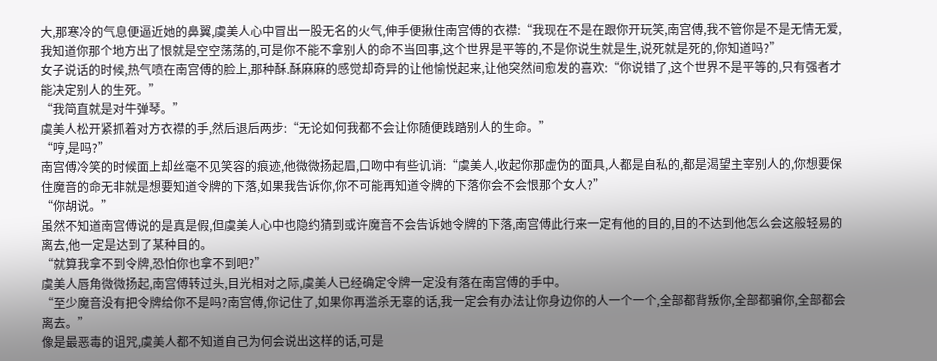大,那寒冷的气息便逼近她的鼻翼,虞美人心中冒出一股无名的火气,伸手便揪住南宫傅的衣襟:“我现在不是在跟你开玩笑,南宫傅,我不管你是不是无情无爱,我知道你那个地方出了恨就是空空荡荡的,可是你不能不拿别人的命不当回事,这个世界是平等的,不是你说生就是生,说死就是死的,你知道吗?”
女子说话的时候,热气喷在南宫傅的脸上,那种酥.酥麻麻的感觉却奇异的让他愉悦起来,让他突然间愈发的喜欢:“你说错了,这个世界不是平等的,只有强者才能决定别人的生死。”
“我简直就是对牛弹琴。”
虞美人松开紧抓着对方衣襟的手,然后退后两步:“无论如何我都不会让你随便践踏别人的生命。”
“哼,是吗?”
南宫傅冷笑的时候面上却丝毫不见笑容的痕迹,他微微扬起眉,口吻中有些讥诮:“虞美人,收起你那虚伪的面具,人都是自私的,都是渴望主宰别人的,你想要保住魔音的命无非就是想要知道令牌的下落,如果我告诉你,你不可能再知道令牌的下落你会不会恨那个女人?”
“你胡说。”
虽然不知道南宫傅说的是真是假,但虞美人心中也隐约猜到或许魔音不会告诉她令牌的下落,南宫傅此行来一定有他的目的,目的不达到他怎么会这般轻易的离去,他一定是达到了某种目的。
“就算我拿不到令牌,恐怕你也拿不到吧?”
虞美人唇角微微扬起,南宫傅转过头,目光相对之际,虞美人已经确定令牌一定没有落在南宫傅的手中。
“至少魔音没有把令牌给你不是吗?南宫傅,你记住了,如果你再滥杀无辜的话,我一定会有办法让你身边你的人一个一个,全部都背叛你,全部都骗你,全部都会离去。”
像是最恶毒的诅咒,虞美人都不知道自己为何会说出这样的话,可是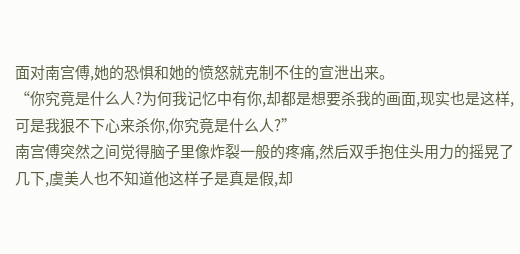面对南宫傅,她的恐惧和她的愤怒就克制不住的宣泄出来。
“你究竟是什么人?为何我记忆中有你,却都是想要杀我的画面,现实也是这样,可是我狠不下心来杀你,你究竟是什么人?”
南宫傅突然之间觉得脑子里像炸裂一般的疼痛,然后双手抱住头用力的摇晃了几下,虞美人也不知道他这样子是真是假,却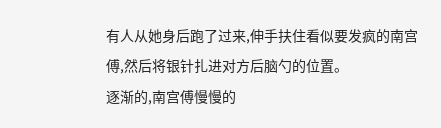有人从她身后跑了过来,伸手扶住看似要发疯的南宫傅,然后将银针扎进对方后脑勺的位置。
逐渐的,南宫傅慢慢的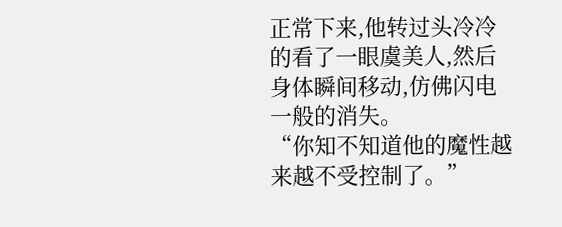正常下来,他转过头冷冷的看了一眼虞美人,然后身体瞬间移动,仿佛闪电一般的消失。
“你知不知道他的魔性越来越不受控制了。”